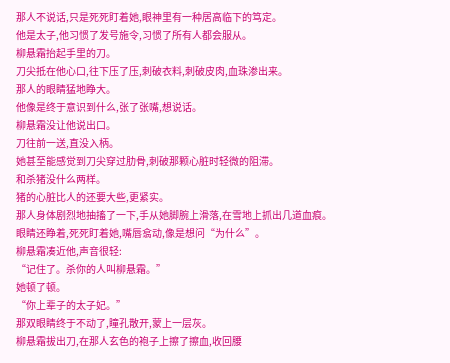那人不说话,只是死死盯着她,眼神里有一种居高临下的笃定。
他是太子,他习惯了发号施令,习惯了所有人都会服从。
柳悬霜抬起手里的刀。
刀尖抵在他心口,往下压了压,刺破衣料,刺破皮肉,血珠渗出来。
那人的眼睛猛地睁大。
他像是终于意识到什么,张了张嘴,想说话。
柳悬霜没让他说出口。
刀往前一送,直没入柄。
她甚至能感觉到刀尖穿过肋骨,刺破那颗心脏时轻微的阻滞。
和杀猪没什么两样。
猪的心脏比人的还要大些,更紧实。
那人身体剧烈地抽搐了一下,手从她脚腕上滑落,在雪地上抓出几道血痕。
眼睛还睁着,死死盯着她,嘴唇翕动,像是想问“为什么”。
柳悬霜凑近他,声音很轻:
“记住了。杀你的人叫柳悬霜。”
她顿了顿。
“你上辈子的太子妃。”
那双眼睛终于不动了,瞳孔散开,蒙上一层灰。
柳悬霜拔出刀,在那人玄色的袍子上擦了擦血,收回腰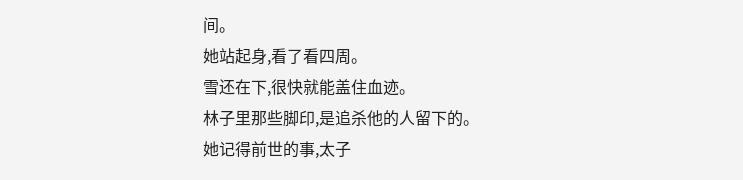间。
她站起身,看了看四周。
雪还在下,很快就能盖住血迹。
林子里那些脚印,是追杀他的人留下的。
她记得前世的事,太子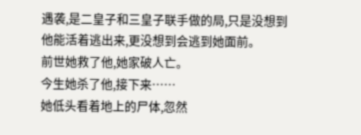遇袭,是二皇子和三皇子联手做的局,只是没想到他能活着逃出来,更没想到会逃到她面前。
前世她救了他,她家破人亡。
今生她杀了他,接下来……
她低头看着地上的尸体,忽然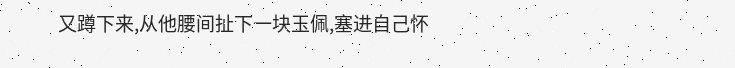又蹲下来,从他腰间扯下一块玉佩,塞进自己怀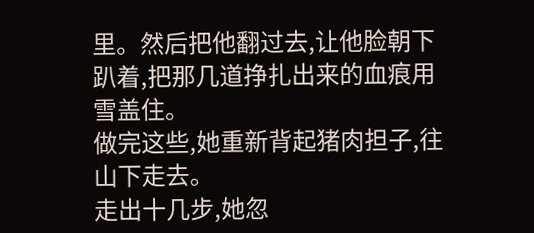里。然后把他翻过去,让他脸朝下趴着,把那几道挣扎出来的血痕用雪盖住。
做完这些,她重新背起猪肉担子,往山下走去。
走出十几步,她忽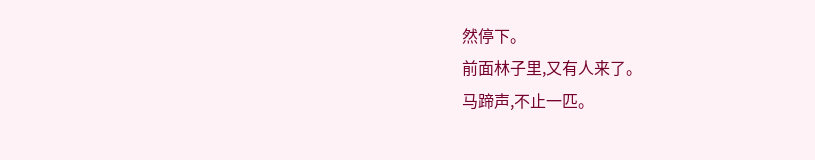然停下。
前面林子里,又有人来了。
马蹄声,不止一匹。